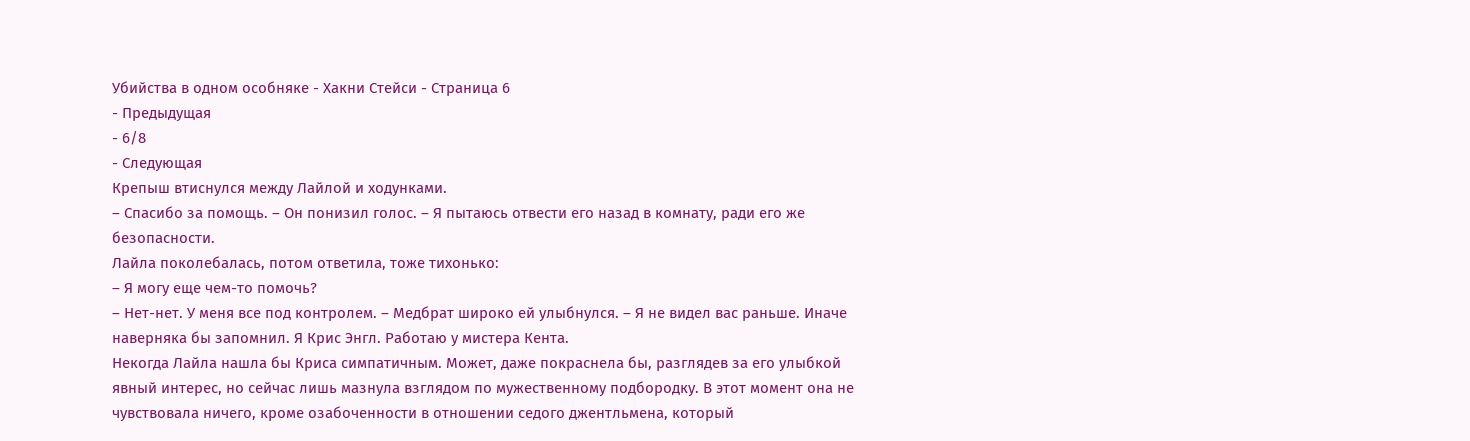Убийства в одном особняке - Хакни Стейси - Страница 6
- Предыдущая
- 6/8
- Следующая
Крепыш втиснулся между Лайлой и ходунками.
– Спасибо за помощь. – Он понизил голос. – Я пытаюсь отвести его назад в комнату, ради его же безопасности.
Лайла поколебалась, потом ответила, тоже тихонько:
– Я могу еще чем-то помочь?
– Нет-нет. У меня все под контролем. – Медбрат широко ей улыбнулся. – Я не видел вас раньше. Иначе наверняка бы запомнил. Я Крис Энгл. Работаю у мистера Кента.
Некогда Лайла нашла бы Криса симпатичным. Может, даже покраснела бы, разглядев за его улыбкой явный интерес, но сейчас лишь мазнула взглядом по мужественному подбородку. В этот момент она не чувствовала ничего, кроме озабоченности в отношении седого джентльмена, который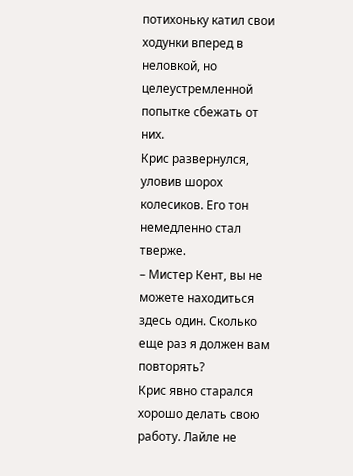потихоньку катил свои ходунки вперед в неловкой, но целеустремленной попытке сбежать от них.
Крис развернулся, уловив шорох колесиков. Его тон немедленно стал тверже.
– Мистер Кент, вы не можете находиться здесь один. Сколько еще раз я должен вам повторять?
Крис явно старался хорошо делать свою работу. Лайле не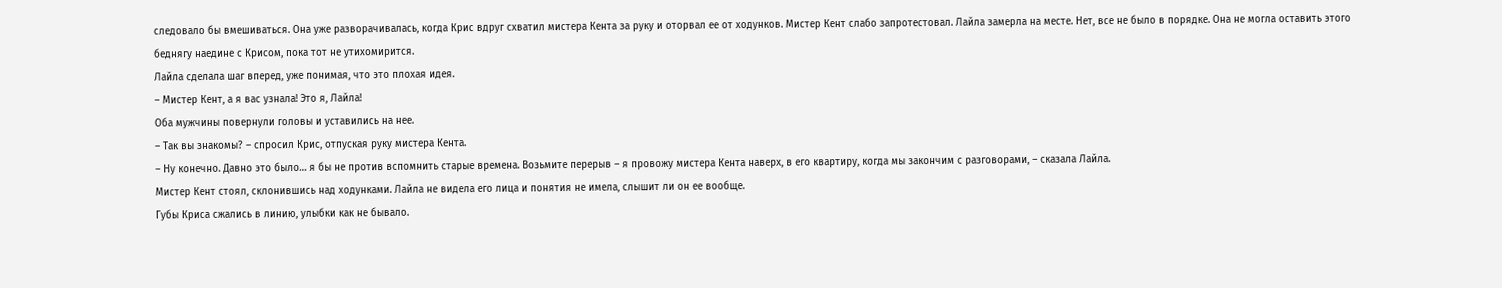следовало бы вмешиваться. Она уже разворачивалась, когда Крис вдруг схватил мистера Кента за руку и оторвал ее от ходунков. Мистер Кент слабо запротестовал. Лайла замерла на месте. Нет, все не было в порядке. Она не могла оставить этого беднягу наедине с Крисом, пока тот не утихомирится.
Лайла сделала шаг вперед, уже понимая, что это плохая идея.
– Мистер Кент, а я вас узнала! Это я, Лайла!
Оба мужчины повернули головы и уставились на нее.
– Так вы знакомы? – спросил Крис, отпуская руку мистера Кента.
– Ну конечно. Давно это было… я бы не против вспомнить старые времена. Возьмите перерыв – я провожу мистера Кента наверх, в его квартиру, когда мы закончим с разговорами, – сказала Лайла.
Мистер Кент стоял, склонившись над ходунками. Лайла не видела его лица и понятия не имела, слышит ли он ее вообще.
Губы Криса сжались в линию, улыбки как не бывало.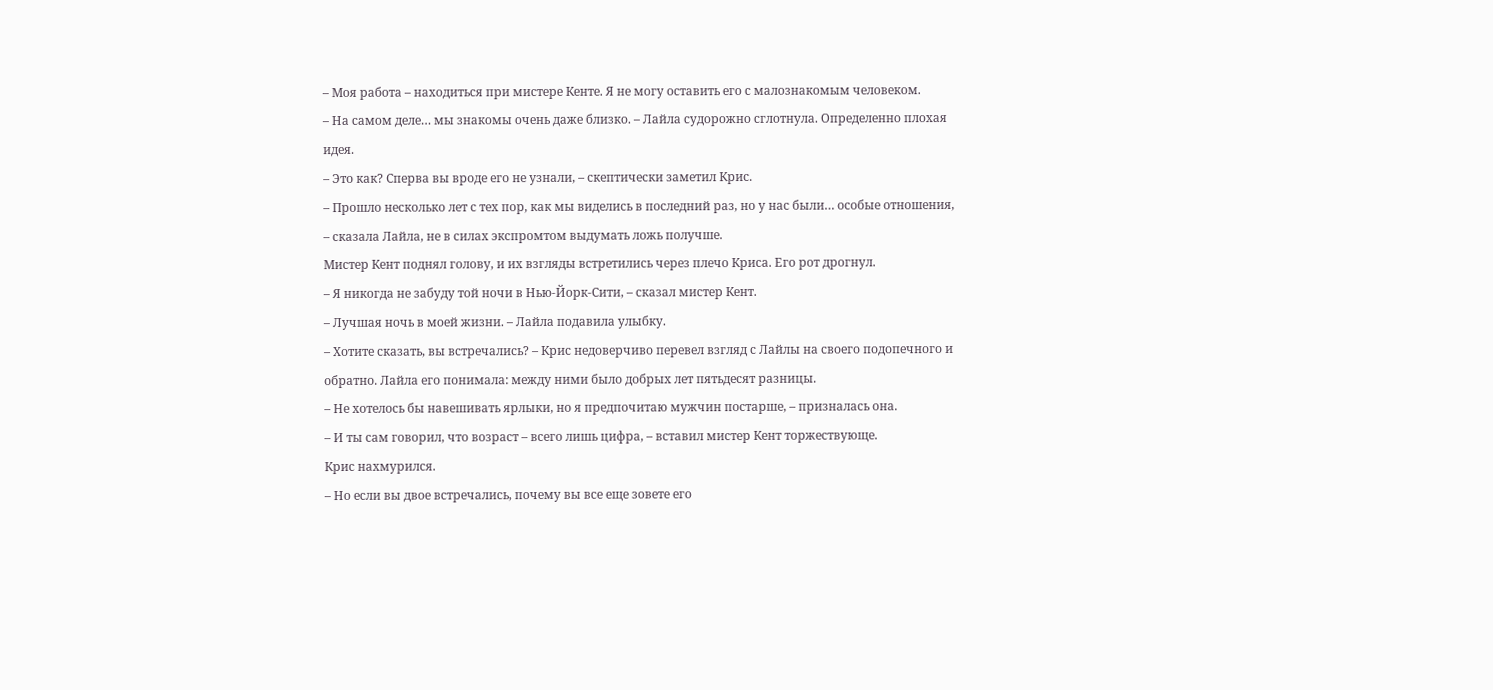– Моя работа – находиться при мистере Кенте. Я не могу оставить его с малознакомым человеком.
– На самом деле… мы знакомы очень даже близко. – Лайла судорожно сглотнула. Определенно плохая идея.
– Это как? Сперва вы вроде его не узнали, – скептически заметил Крис.
– Прошло несколько лет с тех пор, как мы виделись в последний раз, но у нас были… особые отношения, – сказала Лайла, не в силах экспромтом выдумать ложь получше.
Мистер Кент поднял голову, и их взгляды встретились через плечо Криса. Его рот дрогнул.
– Я никогда не забуду той ночи в Нью-Йорк-Сити, – сказал мистер Кент.
– Лучшая ночь в моей жизни. – Лайла подавила улыбку.
– Хотите сказать, вы встречались? – Крис недоверчиво перевел взгляд с Лайлы на своего подопечного и обратно. Лайла его понимала: между ними было добрых лет пятьдесят разницы.
– Не хотелось бы навешивать ярлыки, но я предпочитаю мужчин постарше, – призналась она.
– И ты сам говорил, что возраст – всего лишь цифра, – вставил мистер Кент торжествующе.
Крис нахмурился.
– Но если вы двое встречались, почему вы все еще зовете его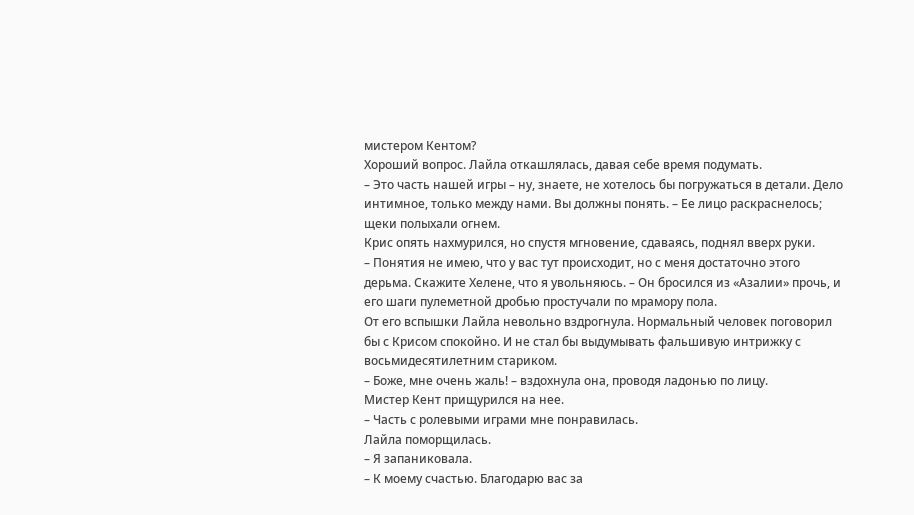мистером Кентом?
Хороший вопрос. Лайла откашлялась, давая себе время подумать.
– Это часть нашей игры – ну, знаете, не хотелось бы погружаться в детали. Дело интимное, только между нами. Вы должны понять. – Ее лицо раскраснелось; щеки полыхали огнем.
Крис опять нахмурился, но спустя мгновение, сдаваясь, поднял вверх руки.
– Понятия не имею, что у вас тут происходит, но с меня достаточно этого дерьма. Скажите Хелене, что я увольняюсь. – Он бросился из «Азалии» прочь, и его шаги пулеметной дробью простучали по мрамору пола.
От его вспышки Лайла невольно вздрогнула. Нормальный человек поговорил бы с Крисом спокойно. И не стал бы выдумывать фальшивую интрижку с восьмидесятилетним стариком.
– Боже, мне очень жаль! – вздохнула она, проводя ладонью по лицу.
Мистер Кент прищурился на нее.
– Часть с ролевыми играми мне понравилась.
Лайла поморщилась.
– Я запаниковала.
– К моему счастью. Благодарю вас за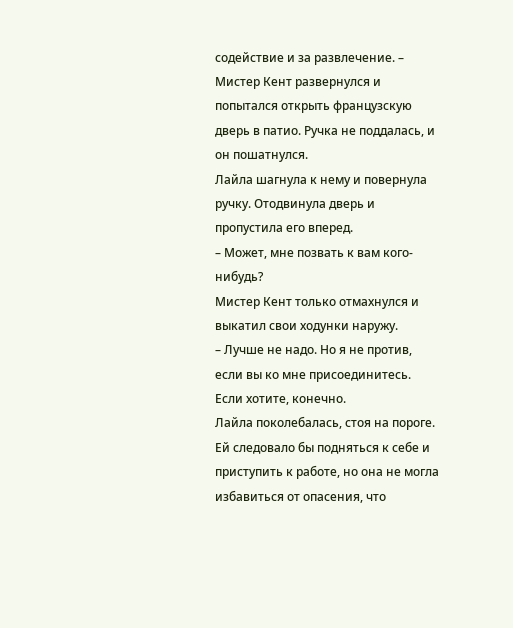содействие и за развлечение. – Мистер Кент развернулся и попытался открыть французскую дверь в патио. Ручка не поддалась, и он пошатнулся.
Лайла шагнула к нему и повернула ручку. Отодвинула дверь и пропустила его вперед.
– Может, мне позвать к вам кого-нибудь?
Мистер Кент только отмахнулся и выкатил свои ходунки наружу.
– Лучше не надо. Но я не против, если вы ко мне присоединитесь. Если хотите, конечно.
Лайла поколебалась, стоя на пороге. Ей следовало бы подняться к себе и приступить к работе, но она не могла избавиться от опасения, что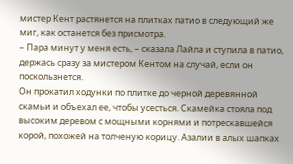мистер Кент растянется на плитках патио в следующий же миг, как останется без присмотра.
– Пара минут у меня есть, – сказала Лайла и ступила в патио, держась сразу за мистером Кентом на случай, если он поскользнется.
Он прокатил ходунки по плитке до черной деревянной скамьи и объехал ее, чтобы усесться. Скамейка стояла под высоким деревом с мощными корнями и потрескавшейся корой, похожей на толченую корицу. Азалии в алых шапках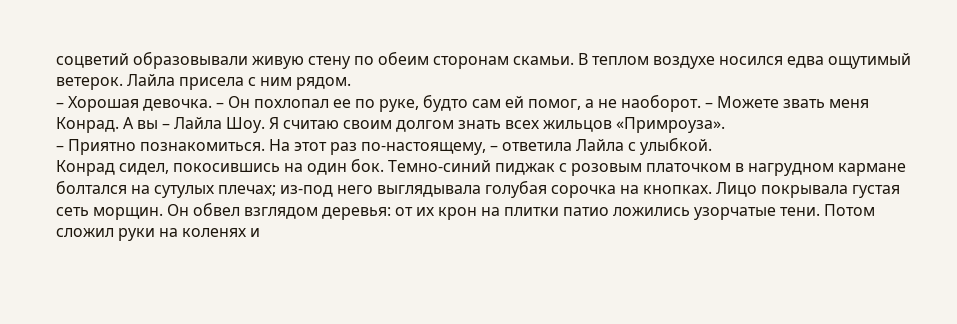соцветий образовывали живую стену по обеим сторонам скамьи. В теплом воздухе носился едва ощутимый ветерок. Лайла присела с ним рядом.
– Хорошая девочка. – Он похлопал ее по руке, будто сам ей помог, а не наоборот. – Можете звать меня Конрад. А вы – Лайла Шоу. Я считаю своим долгом знать всех жильцов «Примроуза».
– Приятно познакомиться. На этот раз по-настоящему, – ответила Лайла с улыбкой.
Конрад сидел, покосившись на один бок. Темно-синий пиджак с розовым платочком в нагрудном кармане болтался на сутулых плечах; из-под него выглядывала голубая сорочка на кнопках. Лицо покрывала густая сеть морщин. Он обвел взглядом деревья: от их крон на плитки патио ложились узорчатые тени. Потом сложил руки на коленях и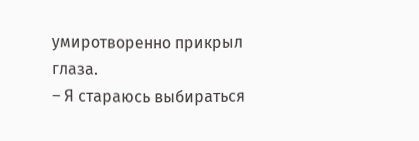умиротворенно прикрыл глаза.
– Я стараюсь выбираться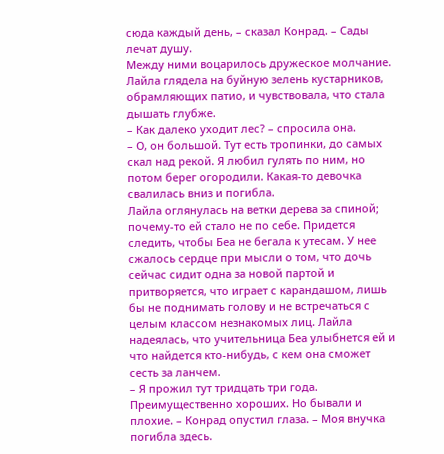сюда каждый день, – сказал Конрад. – Сады лечат душу.
Между ними воцарилось дружеское молчание. Лайла глядела на буйную зелень кустарников, обрамляющих патио, и чувствовала, что стала дышать глубже.
– Как далеко уходит лес? – спросила она.
– О, он большой. Тут есть тропинки, до самых скал над рекой. Я любил гулять по ним, но потом берег огородили. Какая-то девочка свалилась вниз и погибла.
Лайла оглянулась на ветки дерева за спиной; почему-то ей стало не по себе. Придется следить, чтобы Беа не бегала к утесам. У нее сжалось сердце при мысли о том, что дочь сейчас сидит одна за новой партой и притворяется, что играет с карандашом, лишь бы не поднимать голову и не встречаться с целым классом незнакомых лиц. Лайла надеялась, что учительница Беа улыбнется ей и что найдется кто-нибудь, с кем она сможет сесть за ланчем.
– Я прожил тут тридцать три года. Преимущественно хороших. Но бывали и плохие. – Конрад опустил глаза. – Моя внучка погибла здесь.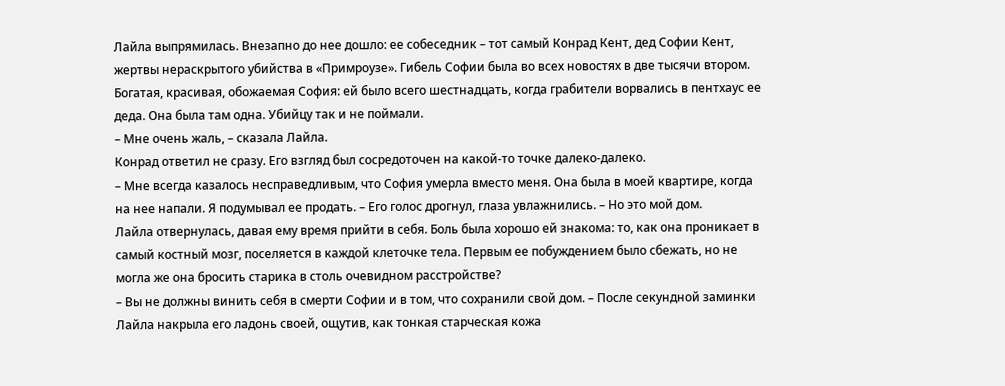Лайла выпрямилась. Внезапно до нее дошло: ее собеседник – тот самый Конрад Кент, дед Софии Кент, жертвы нераскрытого убийства в «Примроузе». Гибель Софии была во всех новостях в две тысячи втором. Богатая, красивая, обожаемая София: ей было всего шестнадцать, когда грабители ворвались в пентхаус ее деда. Она была там одна. Убийцу так и не поймали.
– Мне очень жаль, – сказала Лайла.
Конрад ответил не сразу. Его взгляд был сосредоточен на какой-то точке далеко-далеко.
– Мне всегда казалось несправедливым, что София умерла вместо меня. Она была в моей квартире, когда на нее напали. Я подумывал ее продать. – Его голос дрогнул, глаза увлажнились. – Но это мой дом.
Лайла отвернулась, давая ему время прийти в себя. Боль была хорошо ей знакома: то, как она проникает в самый костный мозг, поселяется в каждой клеточке тела. Первым ее побуждением было сбежать, но не могла же она бросить старика в столь очевидном расстройстве?
– Вы не должны винить себя в смерти Софии и в том, что сохранили свой дом. – После секундной заминки Лайла накрыла его ладонь своей, ощутив, как тонкая старческая кожа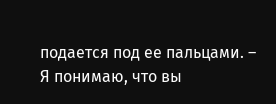подается под ее пальцами. – Я понимаю, что вы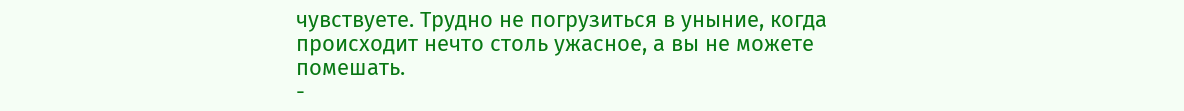чувствуете. Трудно не погрузиться в уныние, когда происходит нечто столь ужасное, а вы не можете помешать.
-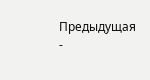Предыдущая
-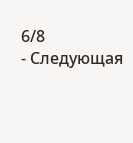6/8
- Следующая